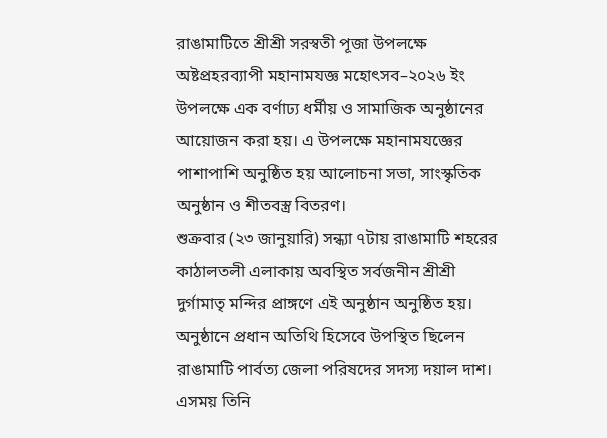রাঙামাটিতে শ্রীশ্রী সরস্বতী পূজা উপলক্ষে অষ্টপ্রহরব্যাপী মহানামযজ্ঞ মহোৎসব–২০২৬ ইং উপলক্ষে এক বর্ণাঢ্য ধর্মীয় ও সামাজিক অনুষ্ঠানের আয়োজন করা হয়। এ উপলক্ষে মহানামযজ্ঞের পাশাপাশি অনুষ্ঠিত হয় আলোচনা সভা, সাংস্কৃতিক অনুষ্ঠান ও শীতবস্ত্র বিতরণ।
শুক্রবার (২৩ জানুয়ারি) সন্ধ্যা ৭টায় রাঙামাটি শহরের কাঠালতলী এলাকায় অবস্থিত সর্বজনীন শ্রীশ্রী দুর্গামাতৃ মন্দির প্রাঙ্গণে এই অনুষ্ঠান অনুষ্ঠিত হয়। অনুষ্ঠানে প্রধান অতিথি হিসেবে উপস্থিত ছিলেন রাঙামাটি পার্বত্য জেলা পরিষদের সদস্য দয়াল দাশ।
এসময় তিনি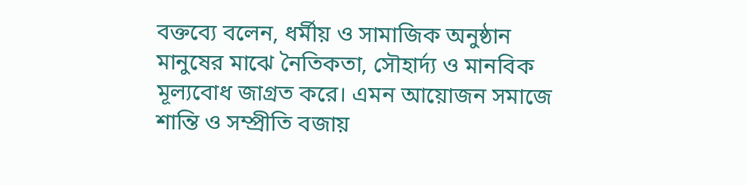বক্তব্যে বলেন, ধর্মীয় ও সামাজিক অনুষ্ঠান মানুষের মাঝে নৈতিকতা, সৌহার্দ্য ও মানবিক মূল্যবোধ জাগ্রত করে। এমন আয়োজন সমাজে শান্তি ও সম্প্রীতি বজায়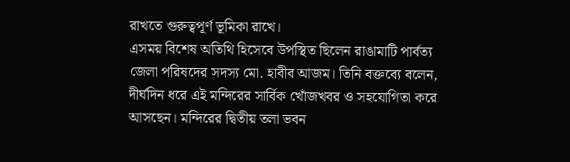রাখতে গুরুত্বপূর্ণ ভূমিকা রাখে।
এসময় বিশেষ অতিথি হিসেবে উপস্থিত ছিলেন রাঙামাটি পার্বত্য জেলা পরিষদের সদস্য মো. হাবীব আজম। তিনি বক্তব্যে বলেন, দীর্ঘদিন ধরে এই মন্দিরের সার্বিক খোঁজখবর ও সহযোগিতা করে আসছেন। মন্দিরের দ্বিতীয় তলা ভবন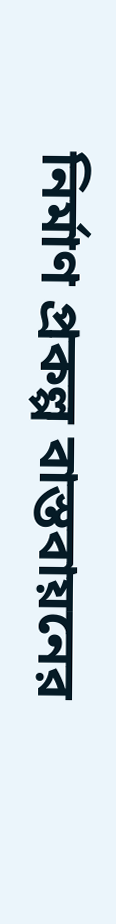নির্মাণ প্রকল্প বাস্তবায়নের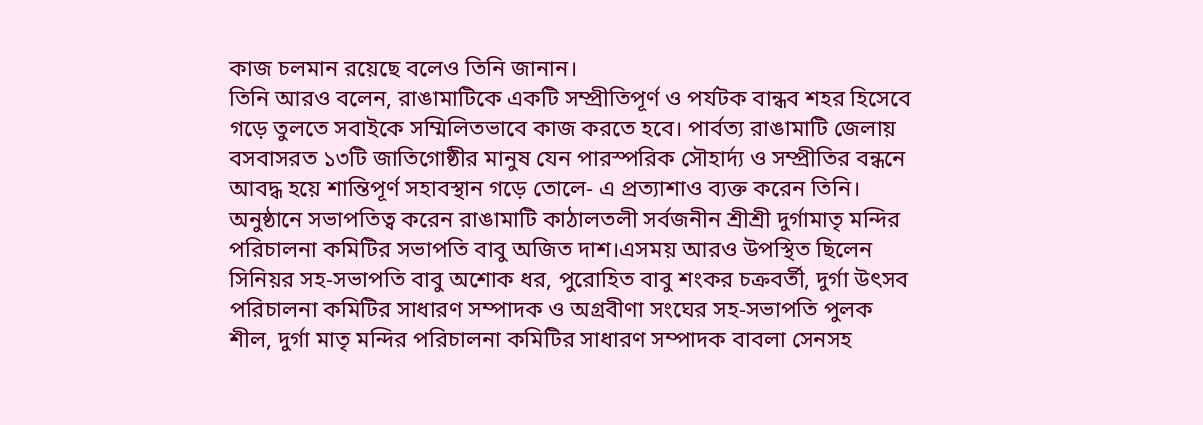কাজ চলমান রয়েছে বলেও তিনি জানান।
তিনি আরও বলেন, রাঙামাটিকে একটি সম্প্রীতিপূর্ণ ও পর্যটক বান্ধব শহর হিসেবে গড়ে তুলতে সবাইকে সম্মিলিতভাবে কাজ করতে হবে। পার্বত্য রাঙামাটি জেলায় বসবাসরত ১৩টি জাতিগোষ্ঠীর মানুষ যেন পারস্পরিক সৌহার্দ্য ও সম্প্রীতির বন্ধনে আবদ্ধ হয়ে শান্তিপূর্ণ সহাবস্থান গড়ে তোলে- এ প্রত্যাশাও ব্যক্ত করেন তিনি।
অনুষ্ঠানে সভাপতিত্ব করেন রাঙামাটি কাঠালতলী সর্বজনীন শ্রীশ্রী দুর্গামাতৃ মন্দির পরিচালনা কমিটির সভাপতি বাবু অজিত দাশ।এসময় আরও উপস্থিত ছিলেন সিনিয়র সহ-সভাপতি বাবু অশোক ধর, পুরোহিত বাবু শংকর চক্রবর্তী, দুর্গা উৎসব পরিচালনা কমিটির সাধারণ সম্পাদক ও অগ্রবীণা সংঘের সহ-সভাপতি পুলক শীল, দুর্গা মাতৃ মন্দির পরিচালনা কমিটির সাধারণ সম্পাদক বাবলা সেনসহ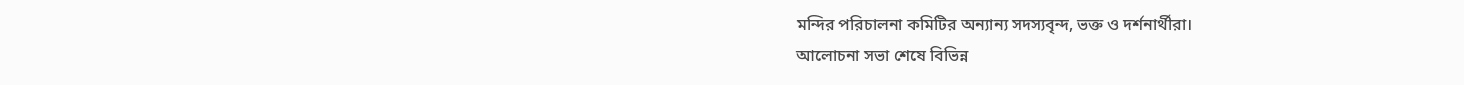মন্দির পরিচালনা কমিটির অন্যান্য সদস্যবৃন্দ, ভক্ত ও দর্শনার্থীরা।
আলোচনা সভা শেষে বিভিন্ন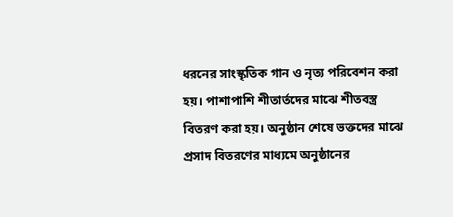ধরনের সাংস্কৃতিক গান ও নৃত্য পরিবেশন করা হয়। পাশাপাশি শীতার্তদের মাঝে শীতবস্ত্র বিতরণ করা হয়। অনুষ্ঠান শেষে ভক্তদের মাঝে প্রসাদ বিতরণের মাধ্যমে অনুষ্ঠানের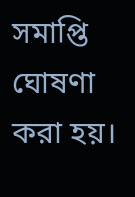সমাপ্তি ঘোষণা করা হয়।